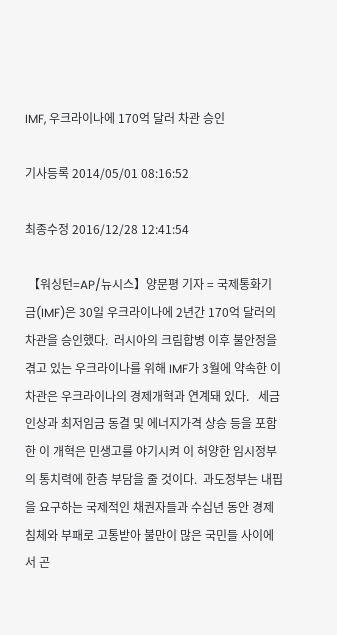IMF, 우크라이나에 170억 달러 차관 승인

기사등록 2014/05/01 08:16:52

최종수정 2016/12/28 12:41:54

 【워싱턴=AP/뉴시스】양문평 기자 = 국제통화기금(IMF)은 30일 우크라이나에 2년간 170억 달러의 차관을 승인했다.  러시아의 크림합병 이후 불안정을 겪고 있는 우크라이나를 위해 IMF가 3월에 약속한 이 차관은 우크라이나의 경제개혁과 연계돼 있다.   세금인상과 최저임금 동결 및 에너지가격 상승 등을 포함한 이 개혁은 민생고를 야기시켜 이 허양한 임시정부의 통치력에 한층 부담을 줄 것이다.  과도정부는 내핍을 요구하는 국제적인 채권자들과 수십년 동안 경제침체와 부패로 고통받아 불만이 많은 국민들 사이에서 곤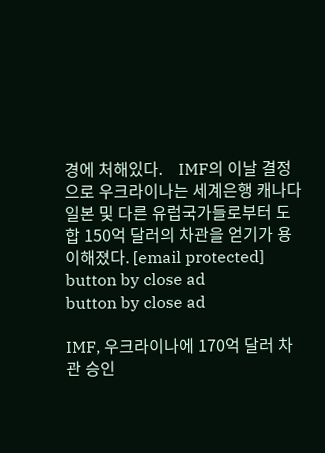경에 처해있다.    IMF의 이날 결정으로 우크라이나는 세계은행 캐나다 일본 및 다른 유럽국가들로부터 도합 150억 달러의 차관을 얻기가 용이해졌다. [email protected]
button by close ad
button by close ad

IMF, 우크라이나에 170억 달러 차관 승인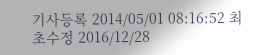기사등록 2014/05/01 08:16:52 최초수정 2016/12/28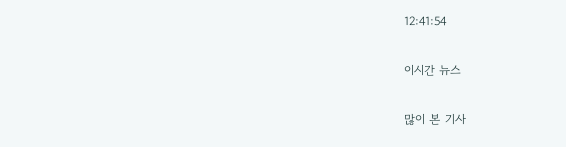12:41:54

이시간 뉴스

많이 본 기사